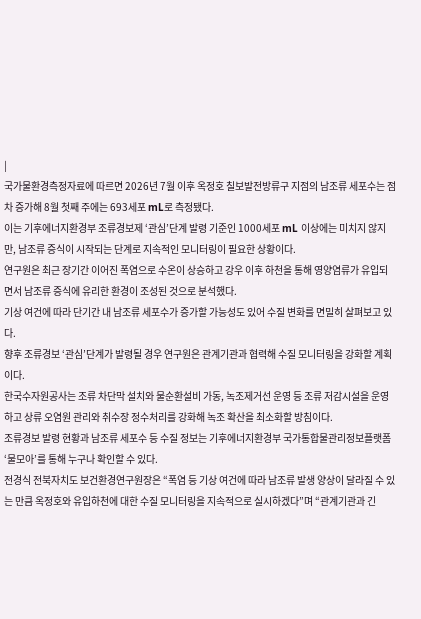|
국가물환경측정자료에 따르면 2026년 7월 이후 옥정호 칠보발전방류구 지점의 남조류 세포수는 점차 증가해 8월 첫째 주에는 693세포 mL로 측정됐다.
이는 기후에너지환경부 조류경보제 ‘관심’단계 발령 기준인 1000세포 mL 이상에는 미치지 않지만, 남조류 증식이 시작되는 단계로 지속적인 모니터링이 필요한 상황이다.
연구원은 최근 장기간 이어진 폭염으로 수온이 상승하고 강우 이후 하천을 통해 영양염류가 유입되면서 남조류 증식에 유리한 환경이 조성된 것으로 분석했다.
기상 여건에 따라 단기간 내 남조류 세포수가 증가할 가능성도 있어 수질 변화를 면밀히 살펴보고 있다.
향후 조류경보 ‘관심’단계가 발령될 경우 연구원은 관계기관과 협력해 수질 모니터링을 강화할 계획이다.
한국수자원공사는 조류 차단막 설치와 물순환설비 가동, 녹조제거선 운영 등 조류 저감시설을 운영하고 상류 오염원 관리와 취수장 정수처리를 강화해 녹조 확산을 최소화할 방침이다.
조류경보 발령 현황과 남조류 세포수 등 수질 정보는 기후에너지환경부 국가통합물관리정보플랫폼 ‘물모아’를 통해 누구나 확인할 수 있다.
전경식 전북자치도 보건환경연구원장은 “폭염 등 기상 여건에 따라 남조류 발생 양상이 달라질 수 있는 만큼 옥정호와 유입하천에 대한 수질 모니터링을 지속적으로 실시하겠다”며 “관계기관과 긴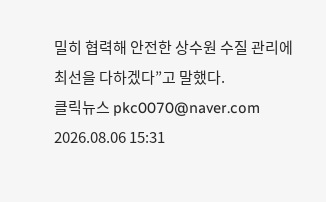밀히 협력해 안전한 상수원 수질 관리에 최선을 다하겠다”고 말했다.
클릭뉴스 pkc0070@naver.com
2026.08.06 15:31